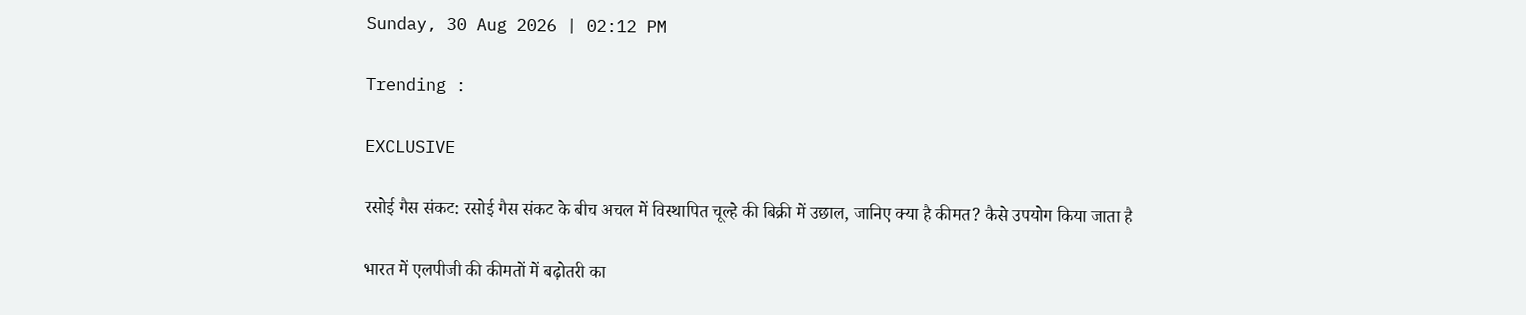Sunday, 30 Aug 2026 | 02:12 PM

Trending :

EXCLUSIVE

रसोई गैस संकट: रसोई गैस संकट के बीच अचल में विस्थापित चूल्हे की बिक्री में उछाल, जानिए क्या है कीमत? कैसे उपयोग किया जाता है

भारत में एलपीजी की कीमतों में बढ़ोतरी का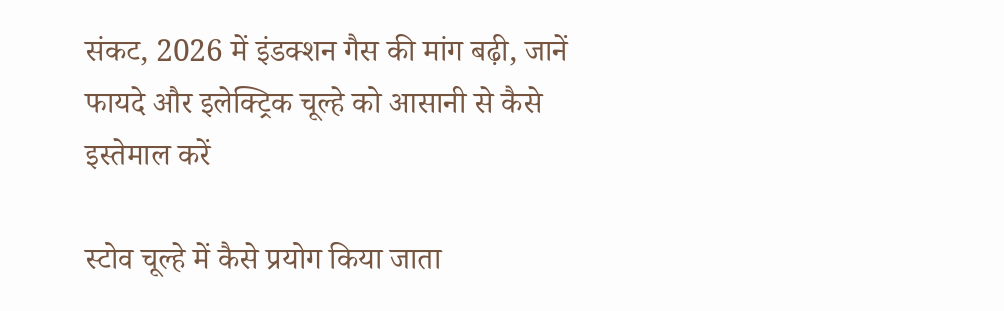संकट, 2026 में इंडक्शन गैस की मांग बढ़ी, जानें फायदे और इलेक्ट्रिक चूल्हे को आसानी से कैसे इस्तेमाल करें

स्टोव चूल्हे में कैसे प्रयोग किया जाता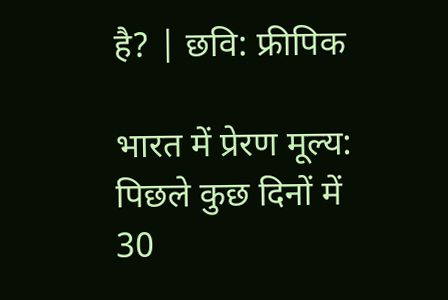है? | छवि: फ्रीपिक

भारत में प्रेरण मूल्य: पिछले कुछ दिनों में 30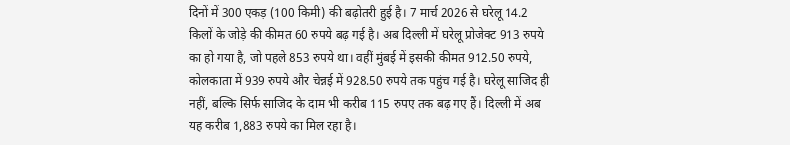दिनों में 300 एकड़ (100 किमी) की बढ़ोतरी हुई है। 7 मार्च 2026 से घरेलू 14.2 किलों के जोड़े की कीमत 60 रुपये बढ़ गई है। अब दिल्ली में घरेलू प्रोजेक्ट 913 रुपये का हो गया है, जो पहले 853 रुपये था। वहीं मुंबई में इसकी कीमत 912.50 रुपये, कोलकाता में 939 रुपये और चेन्नई में 928.50 रुपये तक पहुंच गई है। घरेलू साजिद ही नहीं, बल्कि सिर्फ साजिद के दाम भी करीब 115 रुपए तक बढ़ गए हैं। दिल्ली में अब यह करीब 1,883 रुपये का मिल रहा है।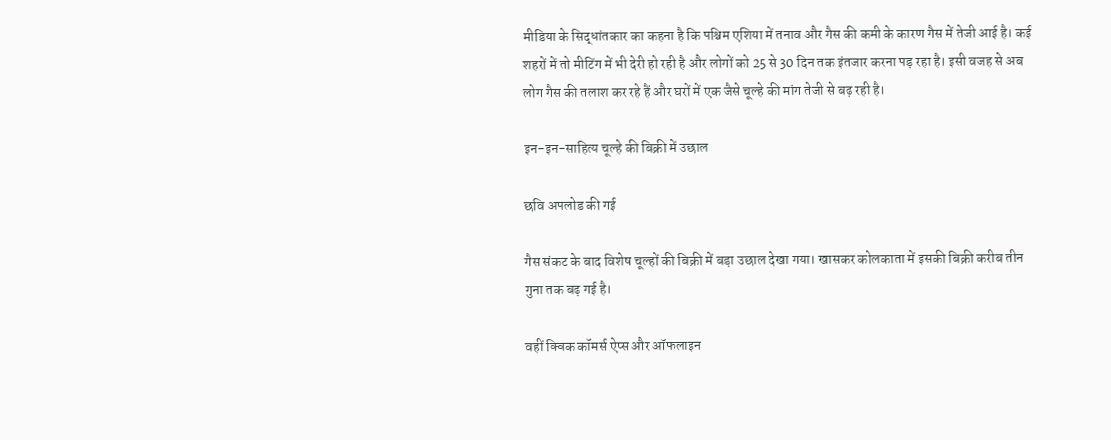मीडिया के सिद्धांतकार का कहना है कि पश्चिम एशिया में तनाव और गैस की कमी के कारण गैस में तेजी आई है। कई शहरों में तो मीटिंग में भी देरी हो रही है और लोगों को 25 से 30 दिन तक इंतजार करना पड़ रहा है। इसी वजह से अब लोग गैस की तलाश कर रहे हैं और घरों में एक जैसे चूल्हे की मांग तेजी से बढ़ रही है।

इन-इन-साहित्य चूल्हे की बिक्री में उछाल

छवि अपलोड की गई

गैस संकट के बाद विशेष चूल्हों की बिक्री में बड़ा उछाल देखा गया। खासकर कोलकाता में इसकी बिक्री करीब तीन गुना तक बढ़ गई है।

वहीं क्विक कॉमर्स ऐप्स और ऑफलाइन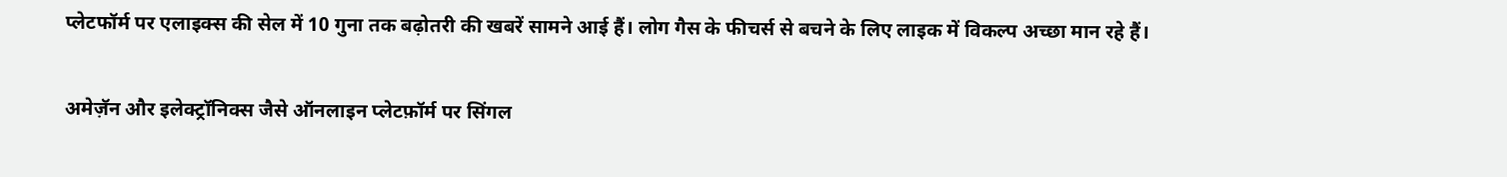प्लेटफॉर्म पर एलाइक्स की सेल में 10 गुना तक बढ़ोतरी की खबरें सामने आई हैं। लोग गैस के फीचर्स से बचने के लिए लाइक में विकल्प अच्छा मान रहे हैं।

अमेज़ॅन और इलेक्ट्रॉनिक्स जैसे ऑनलाइन प्लेटफ़ॉर्म पर सिंगल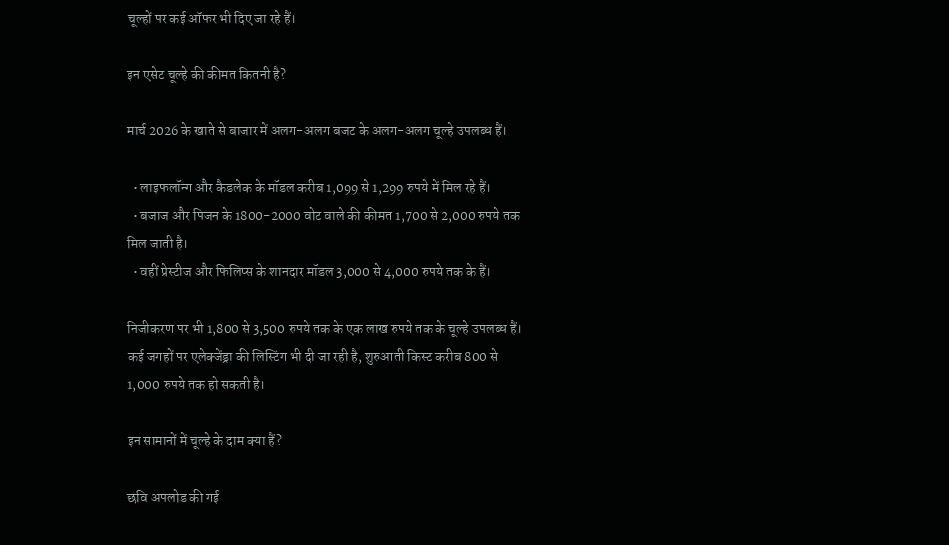चूल्हों पर कई ऑफर भी दिए जा रहे हैं।

इन एसेट चूल्हे की कीमत कितनी है?

मार्च 2026 के खाते से बाजार में अलग-अलग बजट के अलग-अलग चूल्हे उपलब्ध हैं।

  • लाइफलॉन्ग और कैडलेक के मॉडल करीब 1,099 से 1,299 रुपये में मिल रहे हैं।
  • बजाज और पिजन के 1800-2000 वोट वाले की कीमत 1,700 से 2,000 रुपये तक मिल जाती है।
  • वहीं प्रेस्टीज और फिलिप्स के शानदार मॉडल 3,000 से 4,000 रुपये तक के हैं।

निजीकरण पर भी 1,800 से 3,500 रुपये तक के एक लाख रुपये तक के चूल्हे उपलब्ध हैं। कई जगहों पर एलेक्जेंड्रा की लिस्टिंग भी दी जा रही है, शुरुआती किस्ट करीब 800 से 1,000 रुपये तक हो सकती है।

इन सामानों में चूल्हे के दाम क्या हैं?

छवि अपलोड की गई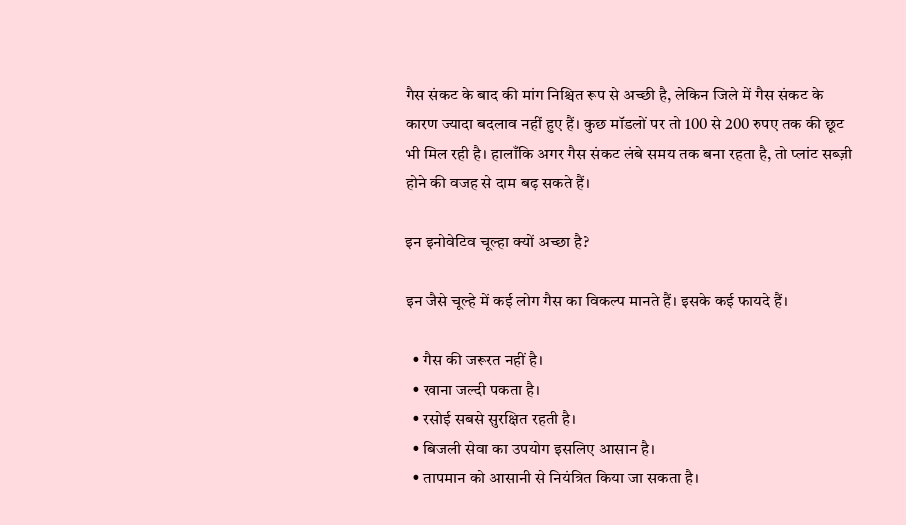गैस संकट के बाद की मांग निश्चित रूप से अच्छी है, लेकिन जिले में गैस संकट के कारण ज्यादा बदलाव नहीं हुए हैं। कुछ मॉडलों पर तो 100 से 200 रुपए तक की छूट भी मिल रही है। हालाँकि अगर गैस संकट लंबे समय तक बना रहता है, तो प्लांट सब्ज़ी होने की वजह से दाम बढ़ सकते हैं।

इन इनोवेटिव चूल्हा क्यों अच्छा है?

इन जैसे चूल्हे में कई लोग गैस का विकल्प मानते हैं। इसके कई फायदे हैं।

  • गैस की जरूरत नहीं है।
  • खाना जल्दी पकता है।
  • रसोई सबसे सुरक्षित रहती है।
  • बिजली सेवा का उपयोग इसलिए आसान है।
  • तापमान को आसानी से नियंत्रित किया जा सकता है।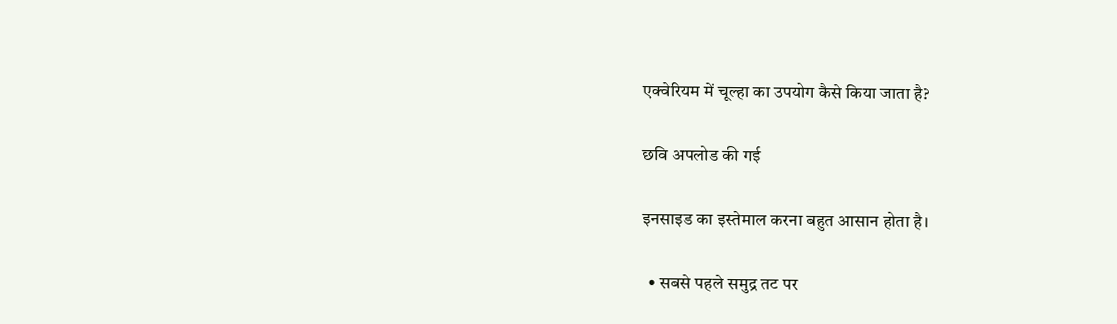एक्वेरियम में चूल्हा का उपयोग कैसे किया जाता है?

छवि अपलोड की गई

इनसाइड का इस्तेमाल करना बहुत आसान होता है।

  • सबसे पहले समुद्र तट पर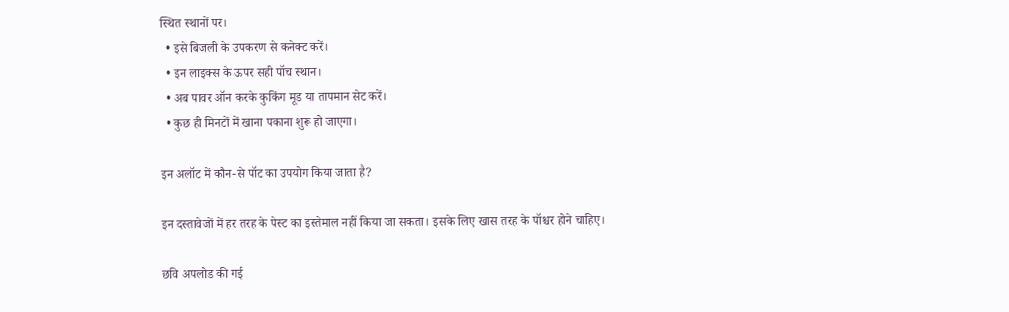स्थित स्थानों पर।
  • इसे बिजली के उपकरण से कनेक्ट करें।
  • इन लाइक्स के ऊपर सही पॉच स्थान।
  • अब पावर ऑन करके कुकिंग मूड या तापमान सेट करें।
  • कुछ ही मिनटों में खाना पकाना शुरू हो जाएगा।

इन अलॉट में कौन-से पॉट का उपयोग किया जाता है?

इन दस्तावेजों में हर तरह के पेस्ट का इस्तेमाल नहीं किया जा सकता। इसके लिए खास तरह के पॉश्चर होने चाहिए।

छवि अपलोड की गई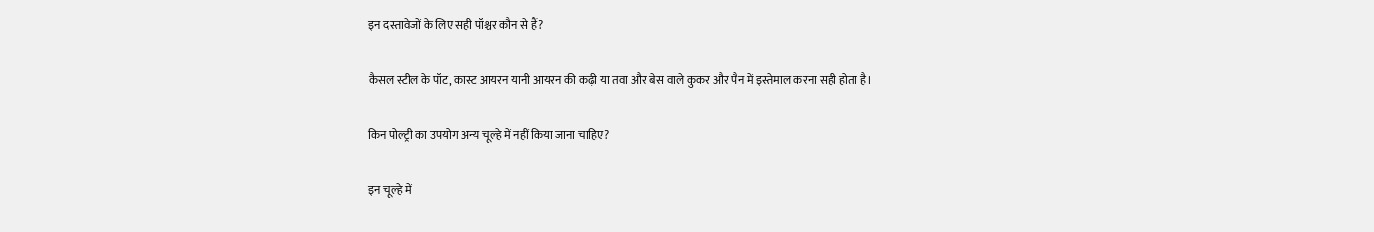इन दस्तावेजों के लिए सही पॉश्चर कौन से हैं?

कैसल स्टील के पॉट, कास्ट आयरन यानी आयरन की कढ़ी या तवा और बेस वाले कुकर और पैन में इस्तेमाल करना सही होता है।

किन पोल्ट्री का उपयोग अन्य चूल्हे में नहीं किया जाना चाहिए?

इन चूल्हे में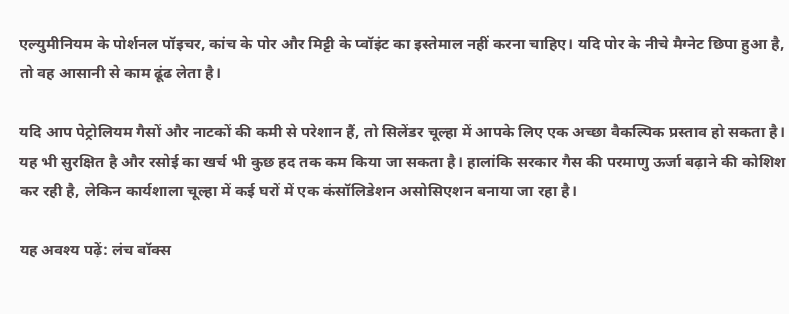एल्युमीनियम के पोर्शनल पॉइचर, कांच के पोर और मिट्टी के प्वॉइंट का इस्तेमाल नहीं करना चाहिए। यदि पोर के नीचे मैग्नेट छिपा हुआ है, तो वह आसानी से काम ढूंढ लेता है।

यदि आप पेट्रोलियम गैसों और नाटकों की कमी से परेशान हैं, तो सिलेंडर चूल्हा में आपके लिए एक अच्छा वैकल्पिक प्रस्ताव हो सकता है। यह भी सुरक्षित है और रसोई का खर्च भी कुछ हद तक कम किया जा सकता है। हालांकि सरकार गैस की परमाणु ऊर्जा बढ़ाने की कोशिश कर रही है, लेकिन कार्यशाला चूल्हा में कई घरों में एक कंसॉलिडेशन असोसिएशन बनाया जा रहा है।

यह अवश्य पढ़ें: लंच बॉक्स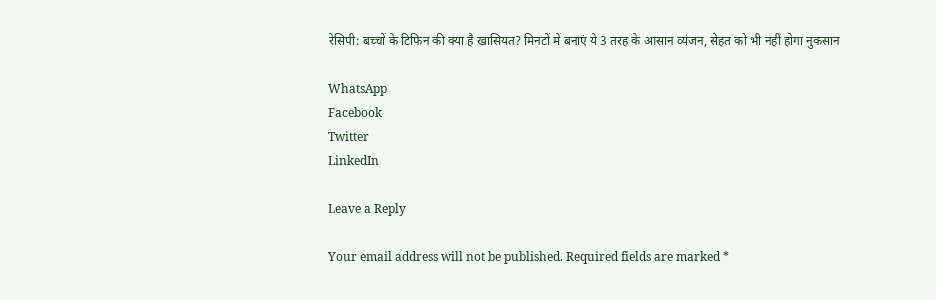रेसिपी: बच्चों के टिफिन की क्या है खासियत? मिनटों में बनाएं ये 3 तरह के आसान व्यंजन, सेहत को भी नहीं होगा नुकसान

WhatsApp
Facebook
Twitter
LinkedIn

Leave a Reply

Your email address will not be published. Required fields are marked *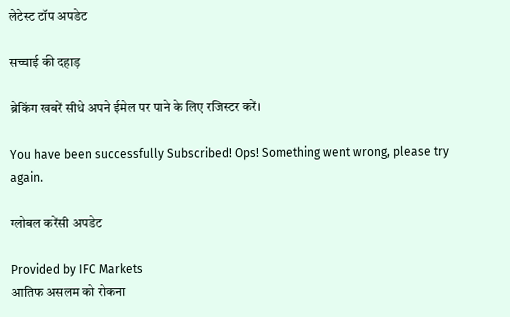लेटेस्ट टॉप अपडेट

सच्चाई की दहाड़

ब्रेकिंग खबरें सीधे अपने ईमेल पर पाने के लिए रजिस्टर करें।

You have been successfully Subscribed! Ops! Something went wrong, please try again.

ग्लोबल करेंसी अपडेट

Provided by IFC Markets
आतिफ असलम को रोकना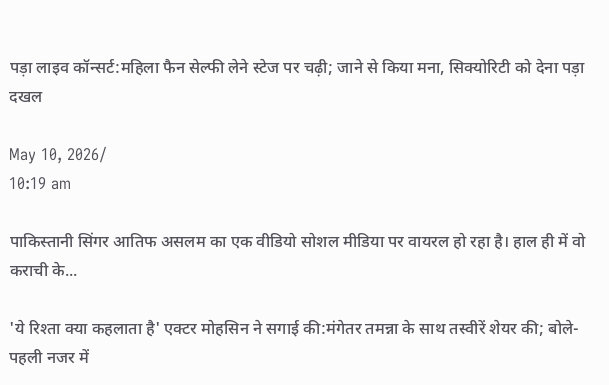पड़ा लाइव कॉन्सर्ट:महिला फैन सेल्फी लेने स्टेज पर चढ़ी; जाने से किया मना, सिक्योरिटी को देना पड़ा दखल

May 10, 2026/
10:19 am

पाकिस्तानी सिंगर आतिफ असलम का एक वीडियो सोशल मीडिया पर वायरल हो रहा है। हाल ही में वो कराची के...

'ये रिश्ता क्या कहलाता है' एक्टर मोहसिन ने सगाई की:मंगेतर तमन्ना के साथ तस्वीरें शेयर की; बोले- पहली नजर में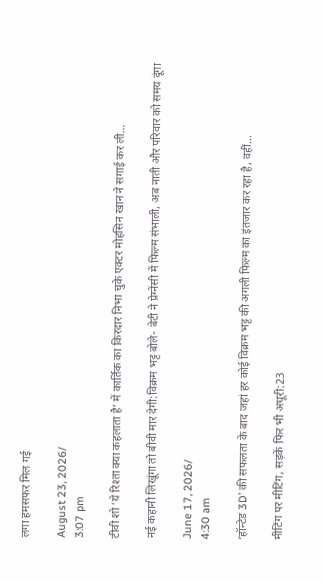लगा हमसफर मिल गई

August 23, 2026/
3:07 pm

टीवी शो ‘ये रिश्ता क्या कहलाता है’ में कार्तिक का किरदार निभा चुके एक्टर मोहसिन खान ने सगाई कर ली...

नई कहानी लिखूंगा तो बीवी मार देगी:विक्रम भट्ट बोले- बेटी ने प्रेग्नेंसी में फिल्म संभाली, अब नाती और परिवार को समय दूंगा

June 17, 2026/
4:30 am

‘हॉन्टेड 3D’ की सफलता के बाद जहां हर कोई विक्रम भट्ट की अगली फिल्म का इंतजार कर रहा है, वहीं...

मीटिंग पर मीटिंग, सड़कें फिर भी अधूरी:23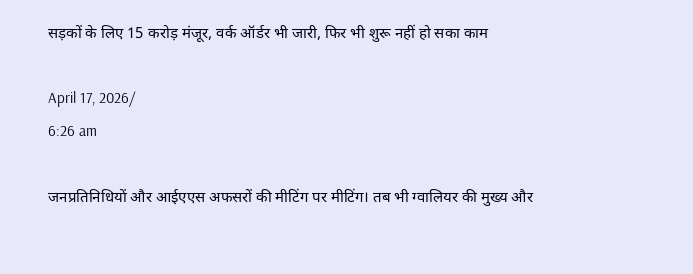सड़कों के लिए 15 करोड़ मंजूर, वर्क ऑर्डर भी जारी, फिर भी शुरू नहीं हो सका काम

April 17, 2026/
6:26 am

जनप्रतिनिधियों और आईएएस अफसरों की मीटिंग पर मीटिंग। तब भी ग्वालियर की मुख्य और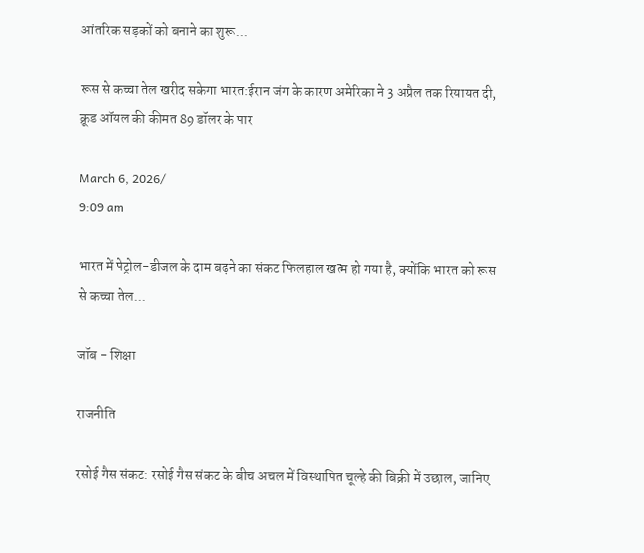आंतरिक सड़कों को बनाने का शुरू...

रूस से कच्चा तेल खरीद सकेगा भारत:ईरान जंग के कारण अमेरिका ने 3 अप्रैल तक रियायत दी, क्रूड ऑयल की कीमत 89 डॉलर के पार

March 6, 2026/
9:09 am

भारत में पेट्रोल-डीजल के दाम बढ़ने का संकट फिलहाल खत्म हो गया है, क्योंकि भारत को रूस से कच्चा तेल...

जॉब - शिक्षा

राजनीति

रसोई गैस संकट: रसोई गैस संकट के बीच अचल में विस्थापित चूल्हे की बिक्री में उछाल, जानिए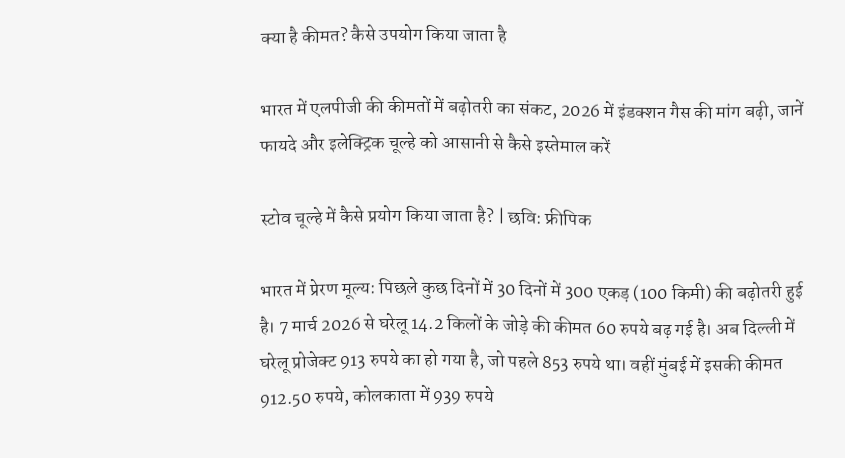क्या है कीमत? कैसे उपयोग किया जाता है

भारत में एलपीजी की कीमतों में बढ़ोतरी का संकट, 2026 में इंडक्शन गैस की मांग बढ़ी, जानें फायदे और इलेक्ट्रिक चूल्हे को आसानी से कैसे इस्तेमाल करें

स्टोव चूल्हे में कैसे प्रयोग किया जाता है? | छवि: फ्रीपिक

भारत में प्रेरण मूल्य: पिछले कुछ दिनों में 30 दिनों में 300 एकड़ (100 किमी) की बढ़ोतरी हुई है। 7 मार्च 2026 से घरेलू 14.2 किलों के जोड़े की कीमत 60 रुपये बढ़ गई है। अब दिल्ली में घरेलू प्रोजेक्ट 913 रुपये का हो गया है, जो पहले 853 रुपये था। वहीं मुंबई में इसकी कीमत 912.50 रुपये, कोलकाता में 939 रुपये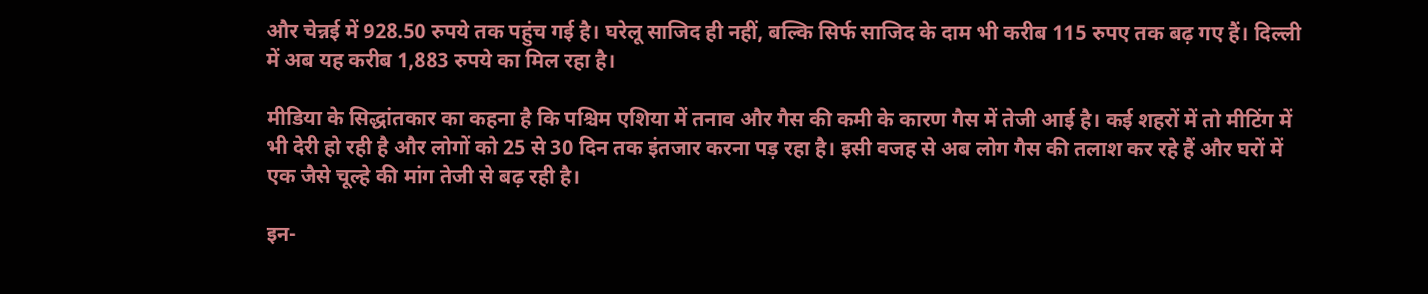और चेन्नई में 928.50 रुपये तक पहुंच गई है। घरेलू साजिद ही नहीं, बल्कि सिर्फ साजिद के दाम भी करीब 115 रुपए तक बढ़ गए हैं। दिल्ली में अब यह करीब 1,883 रुपये का मिल रहा है।

मीडिया के सिद्धांतकार का कहना है कि पश्चिम एशिया में तनाव और गैस की कमी के कारण गैस में तेजी आई है। कई शहरों में तो मीटिंग में भी देरी हो रही है और लोगों को 25 से 30 दिन तक इंतजार करना पड़ रहा है। इसी वजह से अब लोग गैस की तलाश कर रहे हैं और घरों में एक जैसे चूल्हे की मांग तेजी से बढ़ रही है।

इन-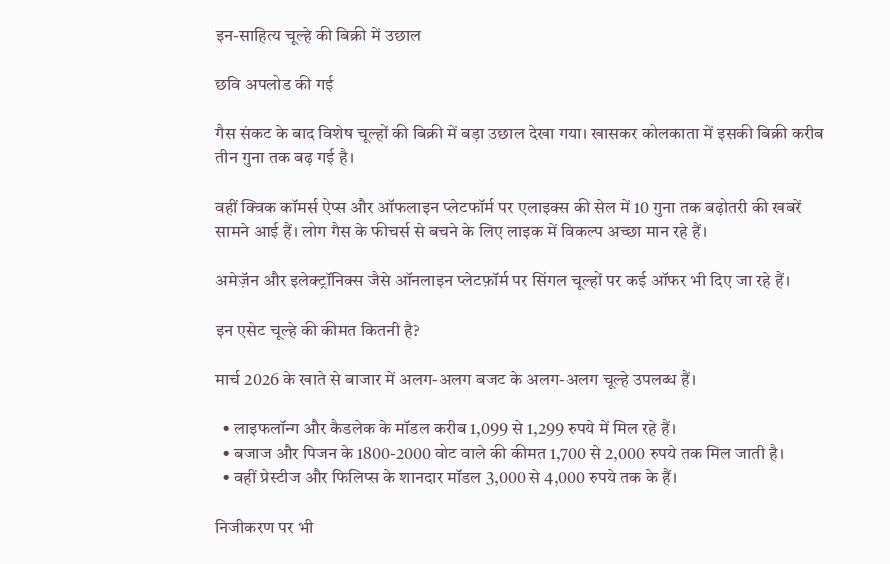इन-साहित्य चूल्हे की बिक्री में उछाल

छवि अपलोड की गई

गैस संकट के बाद विशेष चूल्हों की बिक्री में बड़ा उछाल देखा गया। खासकर कोलकाता में इसकी बिक्री करीब तीन गुना तक बढ़ गई है।

वहीं क्विक कॉमर्स ऐप्स और ऑफलाइन प्लेटफॉर्म पर एलाइक्स की सेल में 10 गुना तक बढ़ोतरी की खबरें सामने आई हैं। लोग गैस के फीचर्स से बचने के लिए लाइक में विकल्प अच्छा मान रहे हैं।

अमेज़ॅन और इलेक्ट्रॉनिक्स जैसे ऑनलाइन प्लेटफ़ॉर्म पर सिंगल चूल्हों पर कई ऑफर भी दिए जा रहे हैं।

इन एसेट चूल्हे की कीमत कितनी है?

मार्च 2026 के खाते से बाजार में अलग-अलग बजट के अलग-अलग चूल्हे उपलब्ध हैं।

  • लाइफलॉन्ग और कैडलेक के मॉडल करीब 1,099 से 1,299 रुपये में मिल रहे हैं।
  • बजाज और पिजन के 1800-2000 वोट वाले की कीमत 1,700 से 2,000 रुपये तक मिल जाती है।
  • वहीं प्रेस्टीज और फिलिप्स के शानदार मॉडल 3,000 से 4,000 रुपये तक के हैं।

निजीकरण पर भी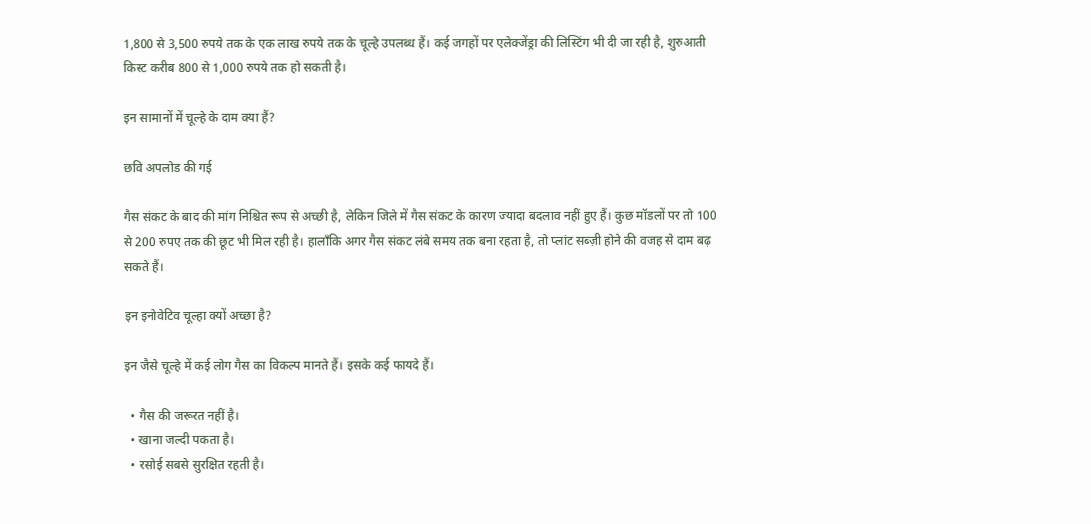1,800 से 3,500 रुपये तक के एक लाख रुपये तक के चूल्हे उपलब्ध हैं। कई जगहों पर एलेक्जेंड्रा की लिस्टिंग भी दी जा रही है, शुरुआती किस्ट करीब 800 से 1,000 रुपये तक हो सकती है।

इन सामानों में चूल्हे के दाम क्या हैं?

छवि अपलोड की गई

गैस संकट के बाद की मांग निश्चित रूप से अच्छी है, लेकिन जिले में गैस संकट के कारण ज्यादा बदलाव नहीं हुए हैं। कुछ मॉडलों पर तो 100 से 200 रुपए तक की छूट भी मिल रही है। हालाँकि अगर गैस संकट लंबे समय तक बना रहता है, तो प्लांट सब्ज़ी होने की वजह से दाम बढ़ सकते हैं।

इन इनोवेटिव चूल्हा क्यों अच्छा है?

इन जैसे चूल्हे में कई लोग गैस का विकल्प मानते हैं। इसके कई फायदे हैं।

  • गैस की जरूरत नहीं है।
  • खाना जल्दी पकता है।
  • रसोई सबसे सुरक्षित रहती है।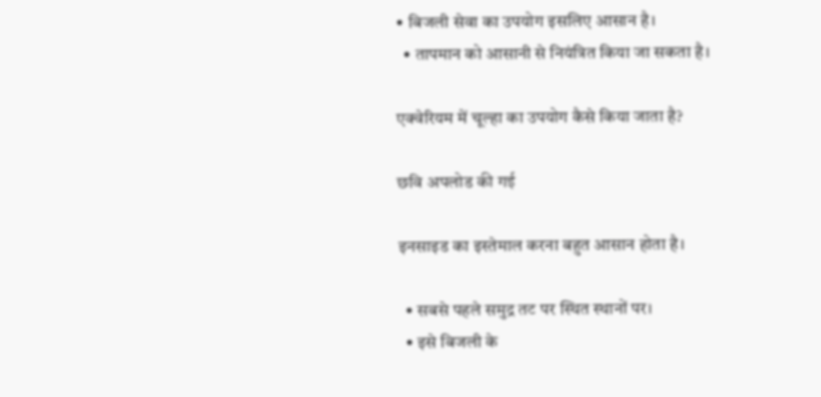• बिजली सेवा का उपयोग इसलिए आसान है।
  • तापमान को आसानी से नियंत्रित किया जा सकता है।

एक्वेरियम में चूल्हा का उपयोग कैसे किया जाता है?

छवि अपलोड की गई

इनसाइड का इस्तेमाल करना बहुत आसान होता है।

  • सबसे पहले समुद्र तट पर स्थित स्थानों पर।
  • इसे बिजली के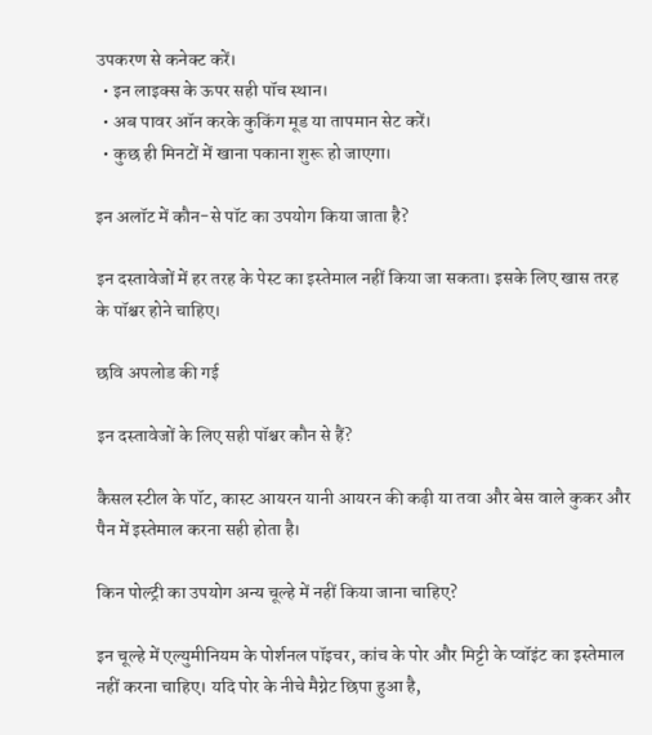उपकरण से कनेक्ट करें।
  • इन लाइक्स के ऊपर सही पॉच स्थान।
  • अब पावर ऑन करके कुकिंग मूड या तापमान सेट करें।
  • कुछ ही मिनटों में खाना पकाना शुरू हो जाएगा।

इन अलॉट में कौन-से पॉट का उपयोग किया जाता है?

इन दस्तावेजों में हर तरह के पेस्ट का इस्तेमाल नहीं किया जा सकता। इसके लिए खास तरह के पॉश्चर होने चाहिए।

छवि अपलोड की गई

इन दस्तावेजों के लिए सही पॉश्चर कौन से हैं?

कैसल स्टील के पॉट, कास्ट आयरन यानी आयरन की कढ़ी या तवा और बेस वाले कुकर और पैन में इस्तेमाल करना सही होता है।

किन पोल्ट्री का उपयोग अन्य चूल्हे में नहीं किया जाना चाहिए?

इन चूल्हे में एल्युमीनियम के पोर्शनल पॉइचर, कांच के पोर और मिट्टी के प्वॉइंट का इस्तेमाल नहीं करना चाहिए। यदि पोर के नीचे मैग्नेट छिपा हुआ है,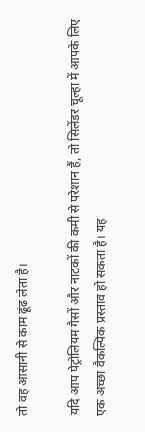तो वह आसानी से काम ढूंढ लेता है।

यदि आप पेट्रोलियम गैसों और नाटकों की कमी से परेशान हैं, तो सिलेंडर चूल्हा में आपके लिए एक अच्छा वैकल्पिक प्रस्ताव हो सकता है। यह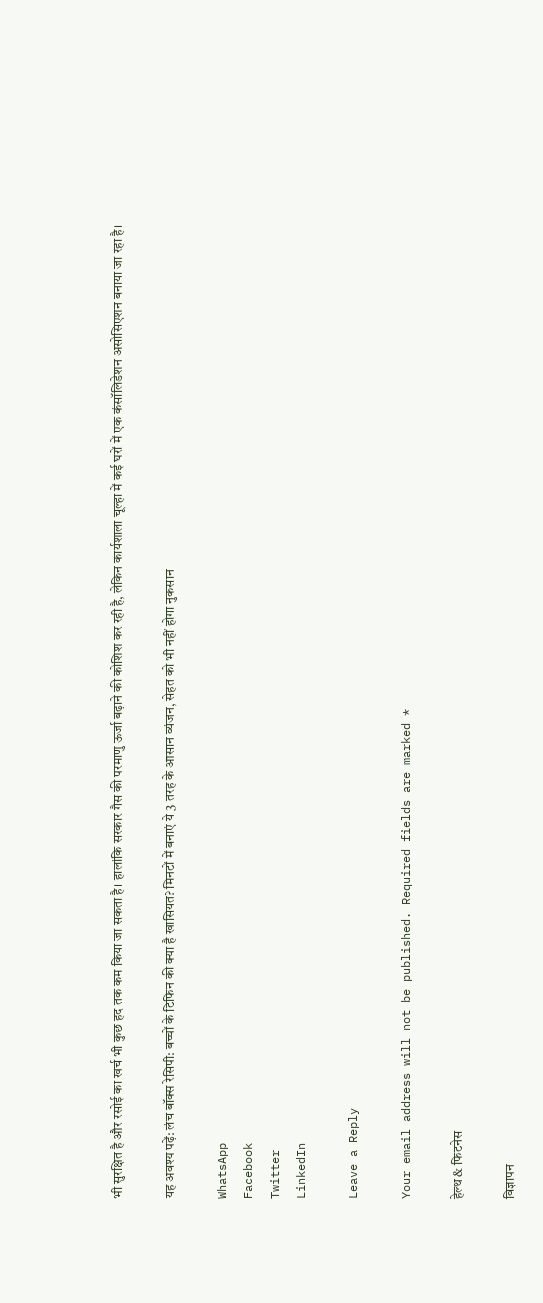भी सुरक्षित है और रसोई का खर्च भी कुछ हद तक कम किया जा सकता है। हालांकि सरकार गैस की परमाणु ऊर्जा बढ़ाने की कोशिश कर रही है, लेकिन कार्यशाला चूल्हा में कई घरों में एक कंसॉलिडेशन असोसिएशन बनाया जा रहा है।

यह अवश्य पढ़ें: लंच बॉक्स रेसिपी: बच्चों के टिफिन की क्या है खासियत? मिनटों में बनाएं ये 3 तरह के आसान व्यंजन, सेहत को भी नहीं होगा नुकसान

WhatsApp
Facebook
Twitter
LinkedIn

Leave a Reply

Your email address will not be published. Required fields are marked *

हेल्थ & फिटनेस

विज्ञापन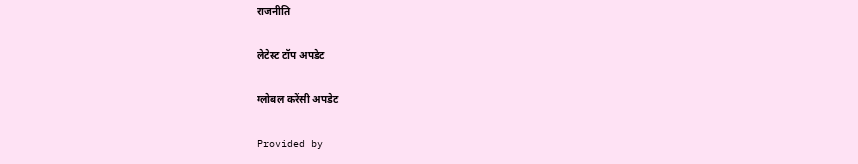राजनीति

लेटेस्ट टॉप अपडेट

ग्लोबल करेंसी अपडेट

Provided by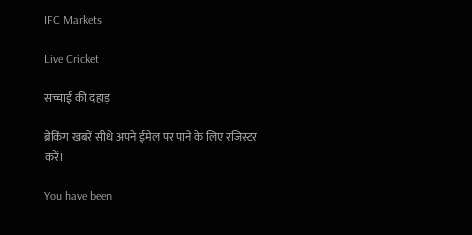IFC Markets

Live Cricket

सच्चाई की दहाड़

ब्रेकिंग खबरें सीधे अपने ईमेल पर पाने के लिए रजिस्टर करें।

You have been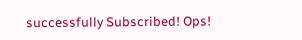successfully Subscribed! Ops!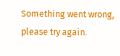Something went wrong, please try again.